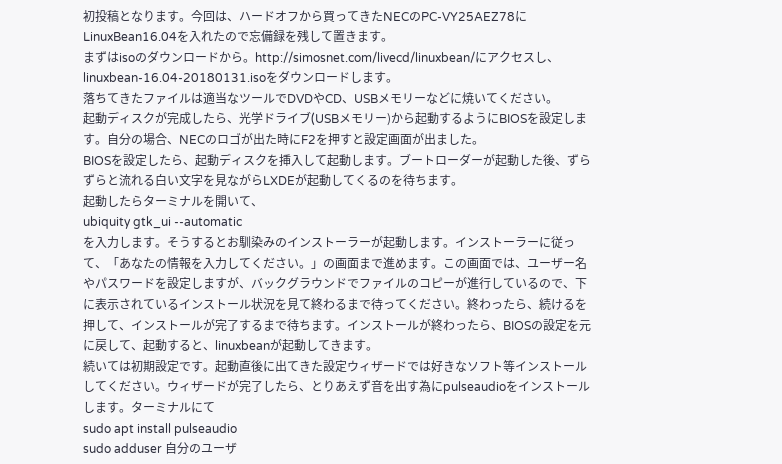初投稿となります。今回は、ハードオフから買ってきたNECのPC-VY25AEZ78にLinuxBean16.04を入れたので忘備録を残して置きます。
まずはisoのダウンロードから。http://simosnet.com/livecd/linuxbean/にアクセスし、linuxbean-16.04-20180131.isoをダウンロードします。
落ちてきたファイルは適当なツールでDVDやCD、USBメモリーなどに焼いてください。
起動ディスクが完成したら、光学ドライブ(USBメモリー)から起動するようにBIOSを設定します。自分の場合、NECのロゴが出た時にF2を押すと設定画面が出ました。
BIOSを設定したら、起動ディスクを挿入して起動します。ブートローダーが起動した後、ずらずらと流れる白い文字を見ながらLXDEが起動してくるのを待ちます。
起動したらターミナルを開いて、
ubiquity gtk_ui --automatic
を入力します。そうするとお馴染みのインストーラーが起動します。インストーラーに従って、「あなたの情報を入力してください。」の画面まで進めます。この画面では、ユーザー名やパスワードを設定しますが、バックグラウンドでファイルのコピーが進行しているので、下に表示されているインストール状況を見て終わるまで待ってください。終わったら、続けるを押して、インストールが完了するまで待ちます。インストールが終わったら、BIOSの設定を元に戻して、起動すると、linuxbeanが起動してきます。
続いては初期設定です。起動直後に出てきた設定ウィザードでは好きなソフト等インストールしてください。ウィザードが完了したら、とりあえず音を出す為にpulseaudioをインストールします。ターミナルにて
sudo apt install pulseaudio
sudo adduser 自分のユーザ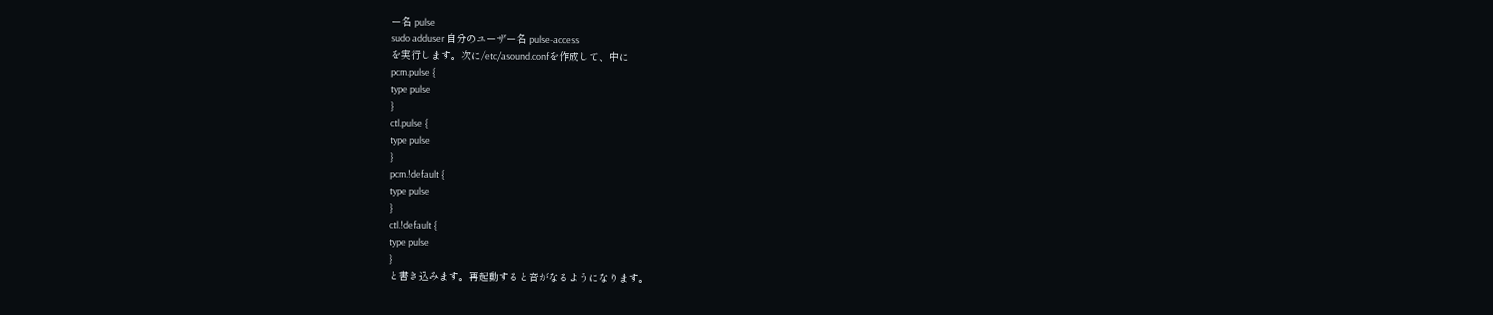ー名 pulse
sudo adduser 自分のユーザー名 pulse-access
を実行します。次に/etc/asound.confを作成して、中に
pcm.pulse {
type pulse
}
ctl.pulse {
type pulse
}
pcm.!default {
type pulse
}
ctl.!default {
type pulse
}
と書き込みます。再起動すると音がなるようになります。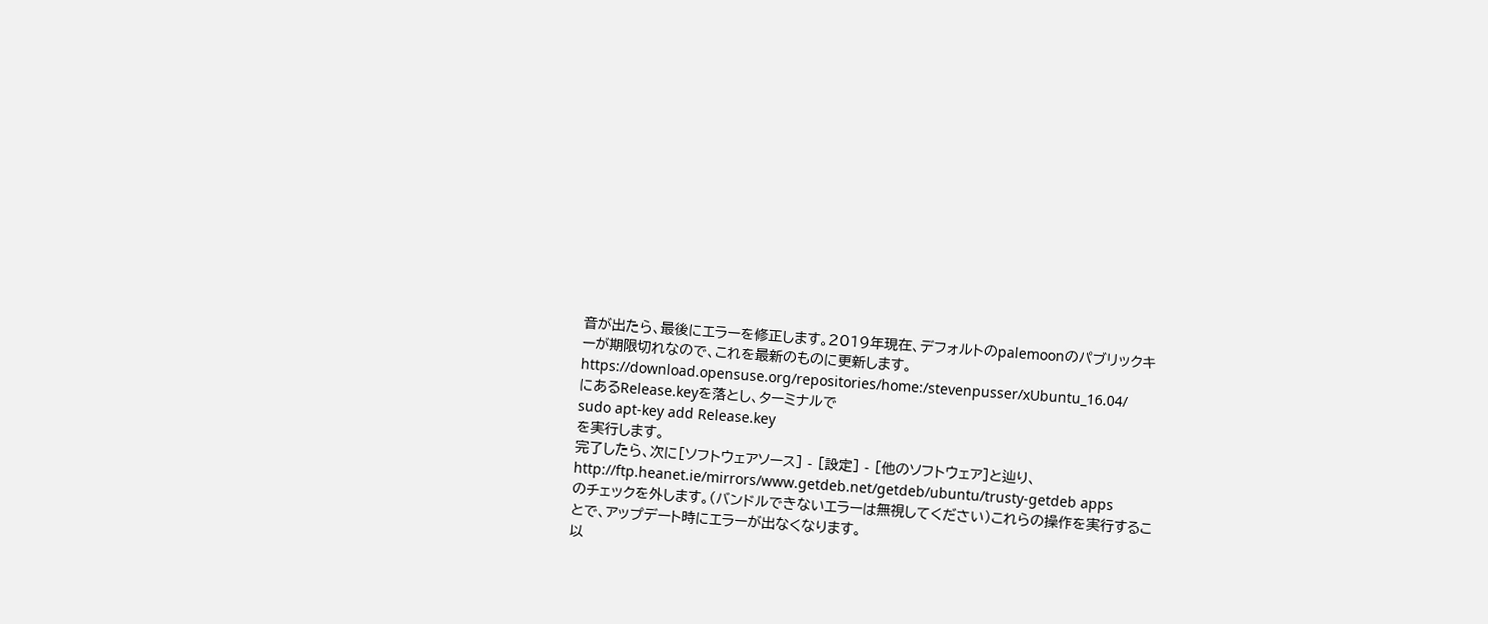音が出たら、最後にエラーを修正します。2019年現在、デフォルトのpalemoonのパブリックキーが期限切れなので、これを最新のものに更新します。
https://download.opensuse.org/repositories/home:/stevenpusser/xUbuntu_16.04/
にあるRelease.keyを落とし、ターミナルで
sudo apt-key add Release.key
を実行します。
完了したら、次に[ソフトウェアソース] - [設定] - [他のソフトウェア]と辿り、
http://ftp.heanet.ie/mirrors/www.getdeb.net/getdeb/ubuntu/trusty-getdeb apps
のチェックを外します。(バンドルできないエラーは無視してください)これらの操作を実行することで、アップデート時にエラーが出なくなります。
以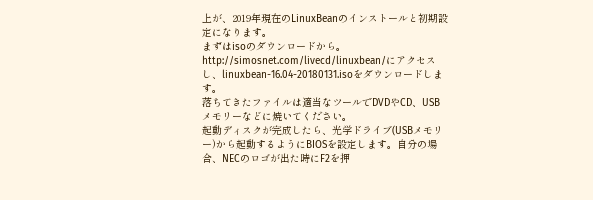上が、2019年現在のLinuxBeanのインストールと初期設定になります。
まずはisoのダウンロードから。http://simosnet.com/livecd/linuxbean/にアクセスし、linuxbean-16.04-20180131.isoをダウンロードします。
落ちてきたファイルは適当なツールでDVDやCD、USBメモリーなどに焼いてください。
起動ディスクが完成したら、光学ドライブ(USBメモリー)から起動するようにBIOSを設定します。自分の場合、NECのロゴが出た時にF2を押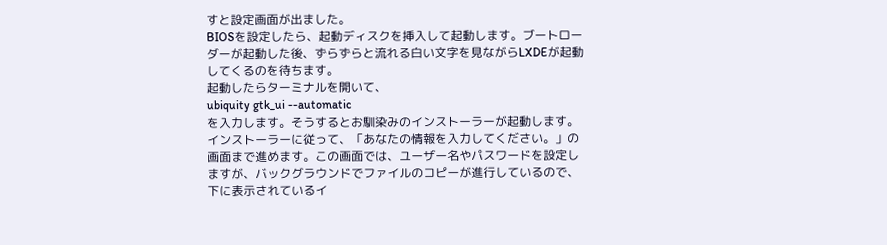すと設定画面が出ました。
BIOSを設定したら、起動ディスクを挿入して起動します。ブートローダーが起動した後、ずらずらと流れる白い文字を見ながらLXDEが起動してくるのを待ちます。
起動したらターミナルを開いて、
ubiquity gtk_ui --automatic
を入力します。そうするとお馴染みのインストーラーが起動します。インストーラーに従って、「あなたの情報を入力してください。」の画面まで進めます。この画面では、ユーザー名やパスワードを設定しますが、バックグラウンドでファイルのコピーが進行しているので、下に表示されているイ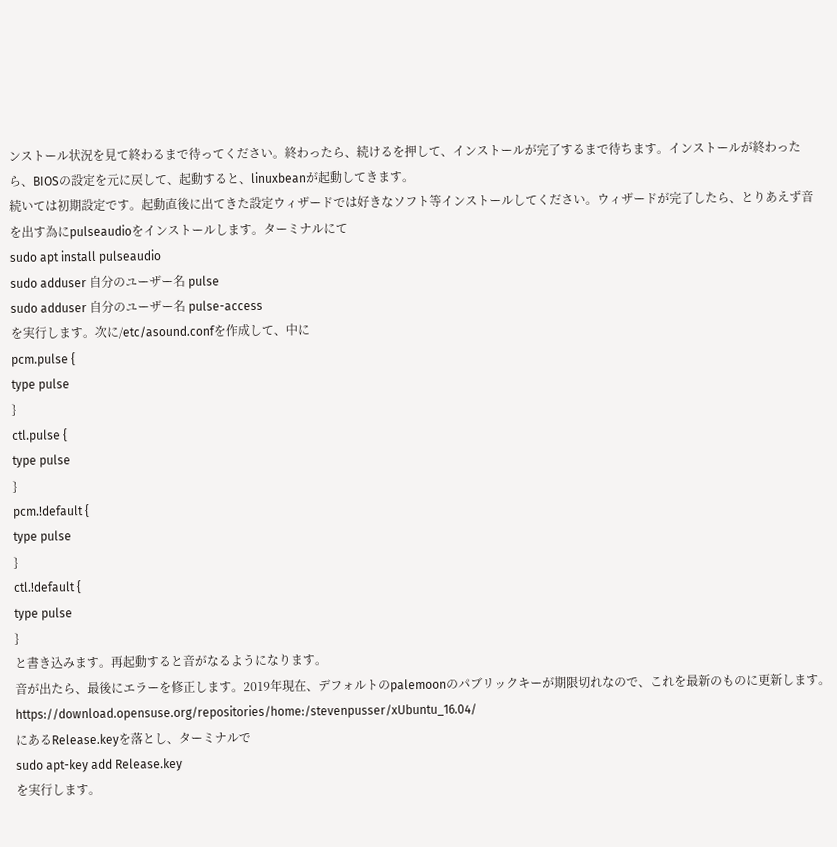ンストール状況を見て終わるまで待ってください。終わったら、続けるを押して、インストールが完了するまで待ちます。インストールが終わったら、BIOSの設定を元に戻して、起動すると、linuxbeanが起動してきます。
続いては初期設定です。起動直後に出てきた設定ウィザードでは好きなソフト等インストールしてください。ウィザードが完了したら、とりあえず音を出す為にpulseaudioをインストールします。ターミナルにて
sudo apt install pulseaudio
sudo adduser 自分のユーザー名 pulse
sudo adduser 自分のユーザー名 pulse-access
を実行します。次に/etc/asound.confを作成して、中に
pcm.pulse {
type pulse
}
ctl.pulse {
type pulse
}
pcm.!default {
type pulse
}
ctl.!default {
type pulse
}
と書き込みます。再起動すると音がなるようになります。
音が出たら、最後にエラーを修正します。2019年現在、デフォルトのpalemoonのパブリックキーが期限切れなので、これを最新のものに更新します。
https://download.opensuse.org/repositories/home:/stevenpusser/xUbuntu_16.04/
にあるRelease.keyを落とし、ターミナルで
sudo apt-key add Release.key
を実行します。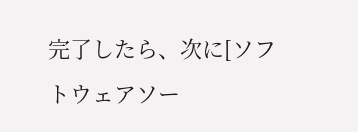完了したら、次に[ソフトウェアソー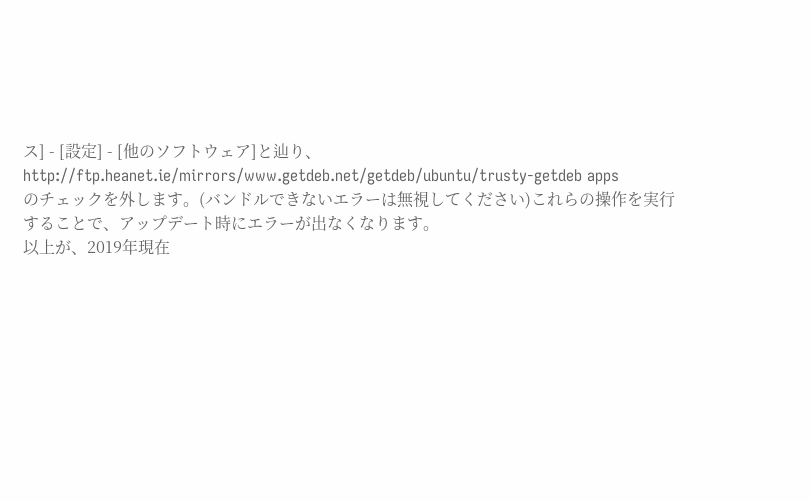ス] - [設定] - [他のソフトウェア]と辿り、
http://ftp.heanet.ie/mirrors/www.getdeb.net/getdeb/ubuntu/trusty-getdeb apps
のチェックを外します。(バンドルできないエラーは無視してください)これらの操作を実行することで、アップデート時にエラーが出なくなります。
以上が、2019年現在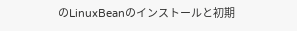のLinuxBeanのインストールと初期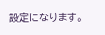設定になります。